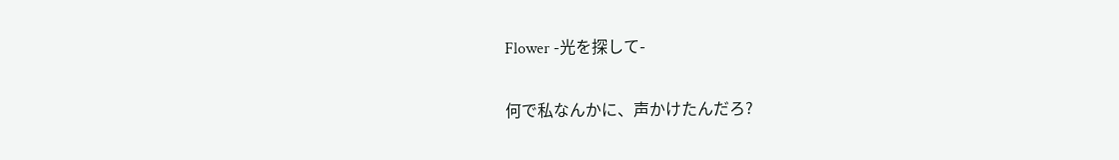Flower -光を探して-

何で私なんかに、声かけたんだろ?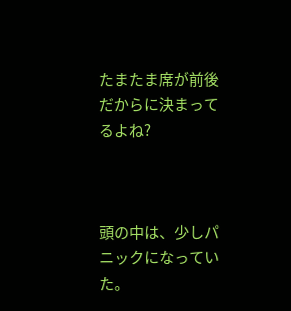たまたま席が前後だからに決まってるよね?



頭の中は、少しパニックになっていた。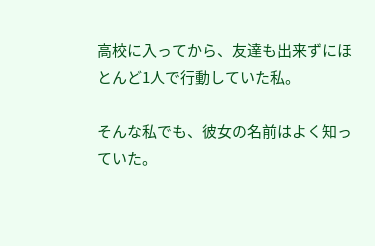高校に入ってから、友達も出来ずにほとんど1人で行動していた私。

そんな私でも、彼女の名前はよく知っていた。